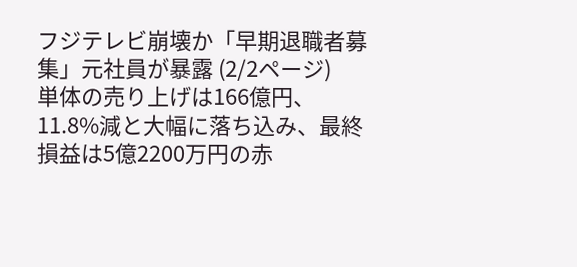フジテレビ崩壊か「早期退職者募集」元社員が暴露 (2/2ページ)
単体の売り上げは166億円、11.8%減と大幅に落ち込み、最終損益は5億2200万円の赤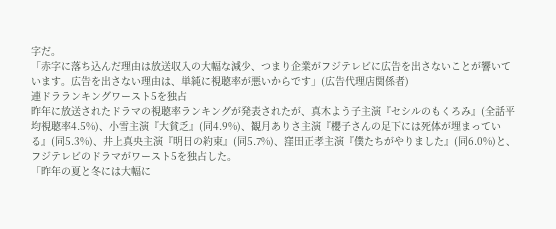字だ。
「赤字に落ち込んだ理由は放送収入の大幅な減少、つまり企業がフジテレビに広告を出さないことが響いています。広告を出さない理由は、単純に視聴率が悪いからです」(広告代理店関係者)
連ドラランキングワースト5を独占
昨年に放送されたドラマの視聴率ランキングが発表されたが、真木よう子主演『セシルのもくろみ』(全話平均視聴率4.5%)、小雪主演『大貧乏』(同4.9%)、観月ありさ主演『櫻子さんの足下には死体が埋まっている』(同5.3%)、井上真央主演『明日の約束』(同5.7%)、窪田正孝主演『僕たちがやりました』(同6.0%)と、フジテレビのドラマがワースト5を独占した。
「昨年の夏と冬には大幅に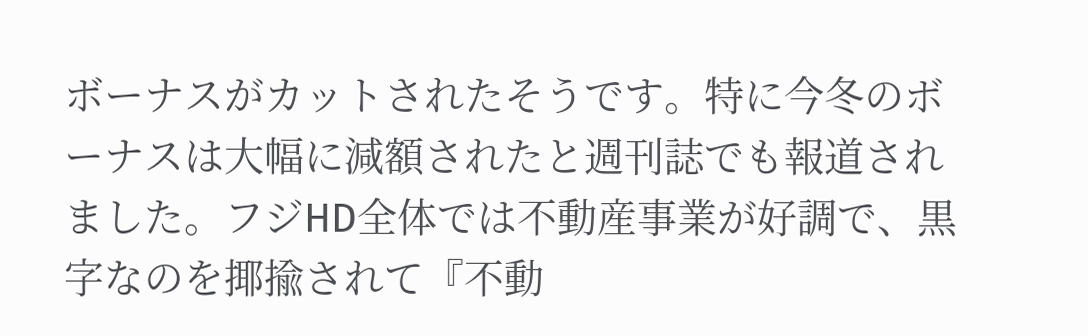ボーナスがカットされたそうです。特に今冬のボーナスは大幅に減額されたと週刊誌でも報道されました。フジHD全体では不動産事業が好調で、黒字なのを揶揄されて『不動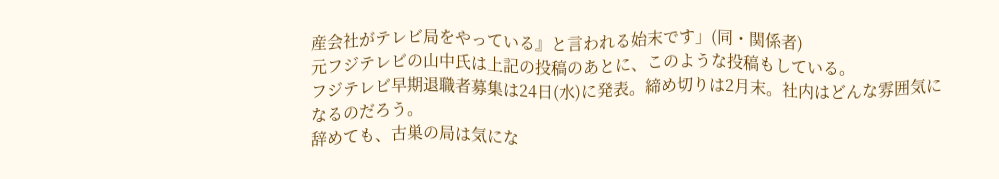産会社がテレビ局をやっている』と言われる始末です」(同・関係者)
元フジテレビの山中氏は上記の投稿のあとに、このような投稿もしている。
フジテレビ早期退職者募集は24日(水)に発表。締め切りは2月末。社内はどんな雰囲気になるのだろう。
辞めても、古巣の局は気にな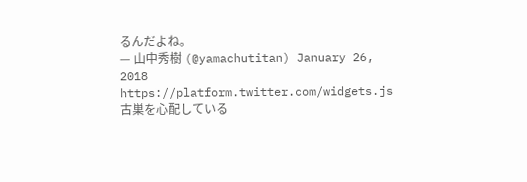るんだよね。
— 山中秀樹 (@yamachutitan) January 26, 2018
https://platform.twitter.com/widgets.js
古巣を心配している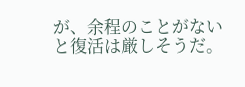が、余程のことがないと復活は厳しそうだ。